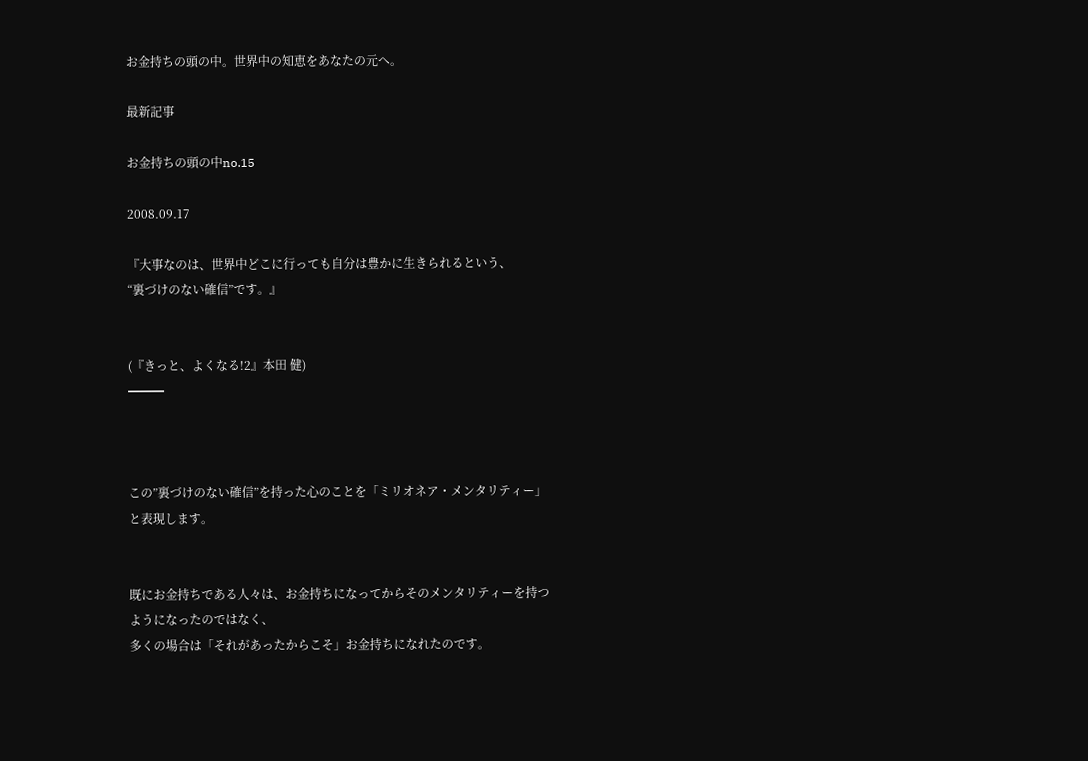お金持ちの頭の中。世界中の知恵をあなたの元へ。

最新記事

お金持ちの頭の中no.15

2008.09.17

『大事なのは、世界中どこに行っても自分は豊かに生きられるという、
“裏づけのない確信”です。』


(『きっと、よくなる!2』本田 健)
━━━



この”裏づけのない確信”を持った心のことを「ミリオネア・メンタリティー」
と表現します。


既にお金持ちである人々は、お金持ちになってからそのメンタリティーを持つ
ようになったのではなく、
多くの場合は「それがあったからこそ」お金持ちになれたのです。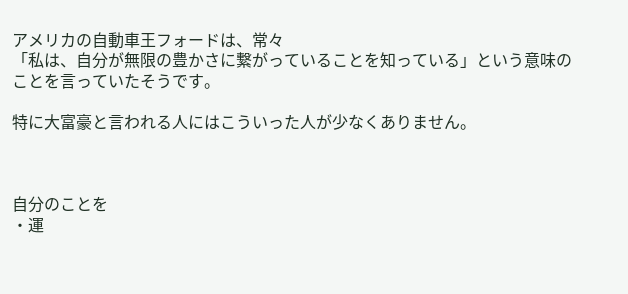アメリカの自動車王フォードは、常々
「私は、自分が無限の豊かさに繋がっていることを知っている」という意味の
ことを言っていたそうです。

特に大富豪と言われる人にはこういった人が少なくありません。



自分のことを
・運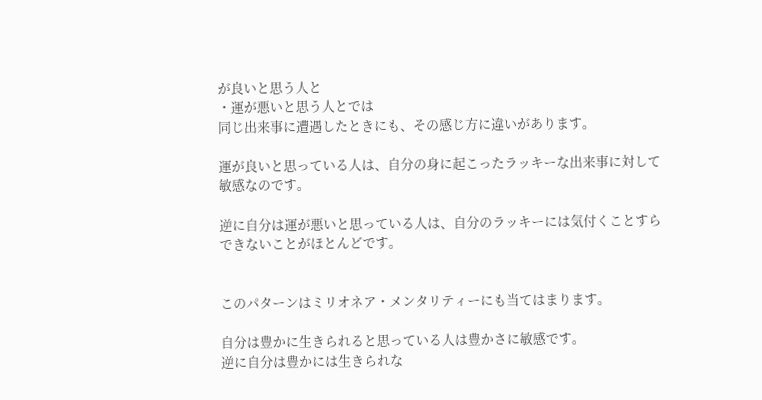が良いと思う人と
・運が悪いと思う人とでは
同じ出来事に遭遇したときにも、その感じ方に違いがあります。

運が良いと思っている人は、自分の身に起こったラッキーな出来事に対して
敏感なのです。

逆に自分は運が悪いと思っている人は、自分のラッキーには気付くことすら
できないことがほとんどです。


このパターンはミリオネア・メンタリティーにも当てはまります。

自分は豊かに生きられると思っている人は豊かさに敏感です。
逆に自分は豊かには生きられな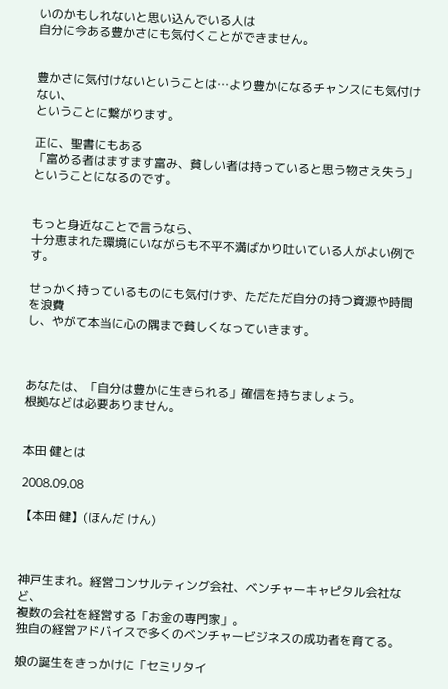いのかもしれないと思い込んでいる人は
自分に今ある豊かさにも気付くことができません。


豊かさに気付けないということは…より豊かになるチャンスにも気付けない、
ということに繋がります。

正に、聖書にもある
「富める者はますます富み、貧しい者は持っていると思う物さえ失う」
ということになるのです。


もっと身近なことで言うなら、
十分恵まれた環境にいながらも不平不満ばかり吐いている人がよい例です。

せっかく持っているものにも気付けず、ただただ自分の持つ資源や時間を浪費
し、やがて本当に心の隅まで貧しくなっていきます。



あなたは、「自分は豊かに生きられる」確信を持ちましょう。
根拠などは必要ありません。


本田 健とは

2008.09.08

【本田 健】(ほんだ けん)



神戸生まれ。経営コンサルティング会社、ベンチャーキャピタル会社など、
複数の会社を経営する「お金の専門家」。
独自の経営アドバイスで多くのベンチャービジネスの成功者を育てる。

娘の誕生をきっかけに「セミリタイ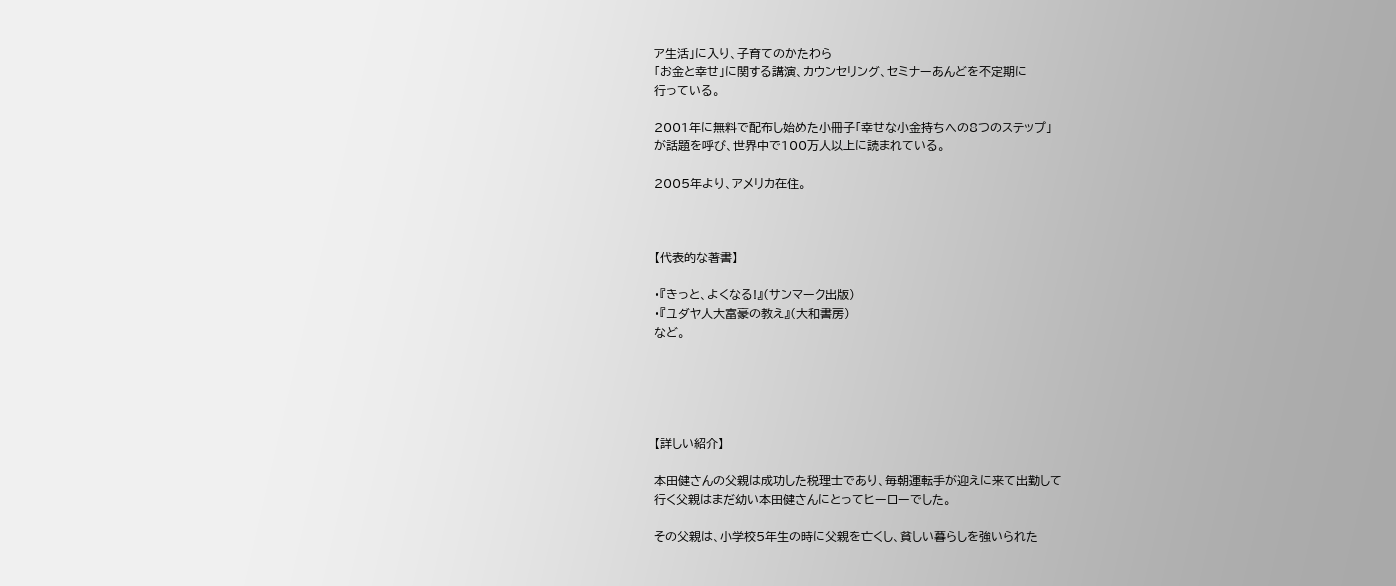ア生活」に入り、子育てのかたわら
「お金と幸せ」に関する講演、カウンセリング、セミナーあんどを不定期に
行っている。

2001年に無料で配布し始めた小冊子「幸せな小金持ちへの8つのステップ」
が話題を呼び、世界中で100万人以上に読まれている。

2005年より、アメリカ在住。



【代表的な著書】

・『きっと、よくなる!』(サンマーク出版)
・『ユダヤ人大富豪の教え』(大和書房)
など。





【詳しい紹介】

本田健さんの父親は成功した税理士であり、毎朝運転手が迎えに来て出勤して
行く父親はまだ幼い本田健さんにとってヒーローでした。

その父親は、小学校5年生の時に父親を亡くし、貧しい暮らしを強いられた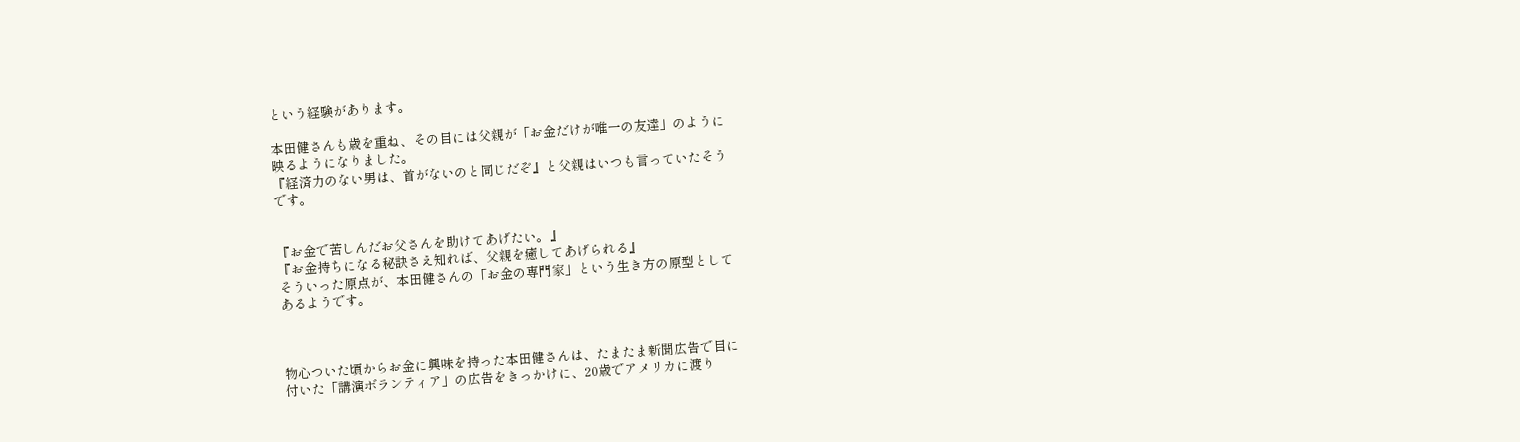という経験があります。

本田健さんも歳を重ね、その目には父親が「お金だけが唯一の友達」のように
映るようになりました。
『経済力のない男は、首がないのと同じだぞ』と父親はいつも言っていたそう
です。


『お金で苦しんだお父さんを助けてあげたい。』
『お金持ちになる秘訣さえ知れば、父親を癒してあげられる』
そういった原点が、本田健さんの「お金の専門家」という生き方の原型として
あるようです。



物心ついた頃からお金に興味を持った本田健さんは、たまたま新聞広告で目に
付いた「講演ボランティア」の広告をきっかけに、20歳でアメリカに渡り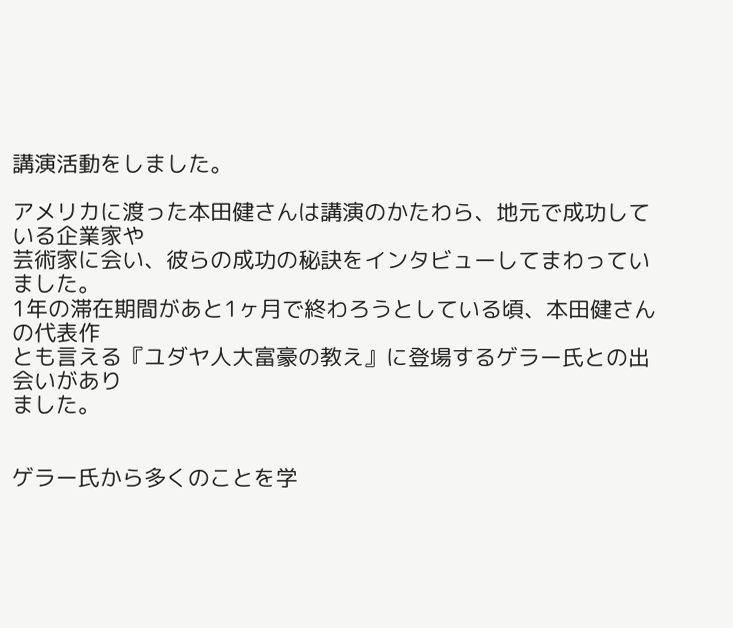講演活動をしました。

アメリカに渡った本田健さんは講演のかたわら、地元で成功している企業家や
芸術家に会い、彼らの成功の秘訣をインタビューしてまわっていました。
1年の滞在期間があと1ヶ月で終わろうとしている頃、本田健さんの代表作
とも言える『ユダヤ人大富豪の教え』に登場するゲラー氏との出会いがあり
ました。


ゲラー氏から多くのことを学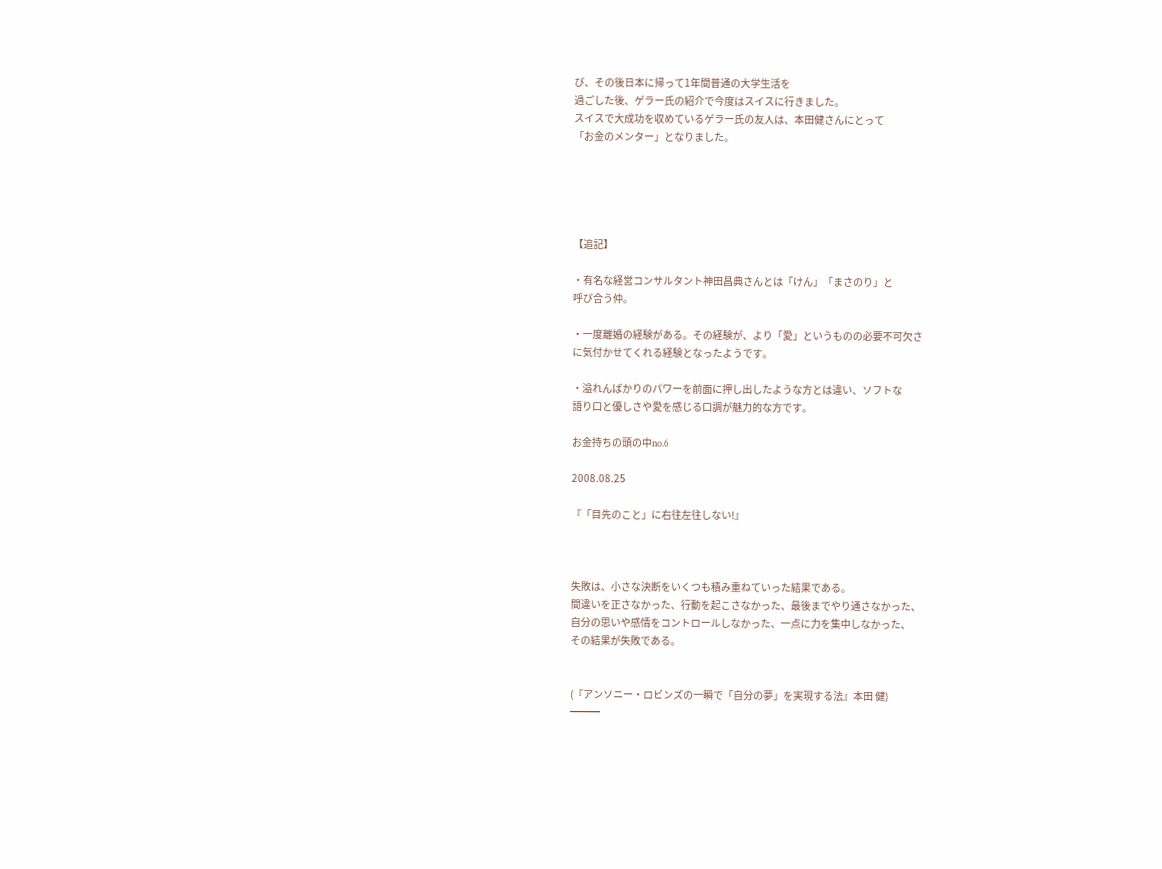び、その後日本に帰って1年間普通の大学生活を
過ごした後、ゲラー氏の紹介で今度はスイスに行きました。
スイスで大成功を収めているゲラー氏の友人は、本田健さんにとって
「お金のメンター」となりました。





【追記】

・有名な経営コンサルタント神田昌典さんとは「けん」「まさのり」と
呼び合う仲。

・一度離婚の経験がある。その経験が、より「愛」というものの必要不可欠さ
に気付かせてくれる経験となったようです。

・溢れんばかりのパワーを前面に押し出したような方とは違い、ソフトな
語り口と優しさや愛を感じる口調が魅力的な方です。

お金持ちの頭の中no.6

2008.08.25

『「目先のこと」に右往左往しない!』



失敗は、小さな決断をいくつも積み重ねていった結果である。
間違いを正さなかった、行動を起こさなかった、最後までやり通さなかった、
自分の思いや感情をコントロールしなかった、一点に力を集中しなかった、
その結果が失敗である。


(『アンソニー・ロビンズの一瞬で「自分の夢」を実現する法』本田 健)
━━━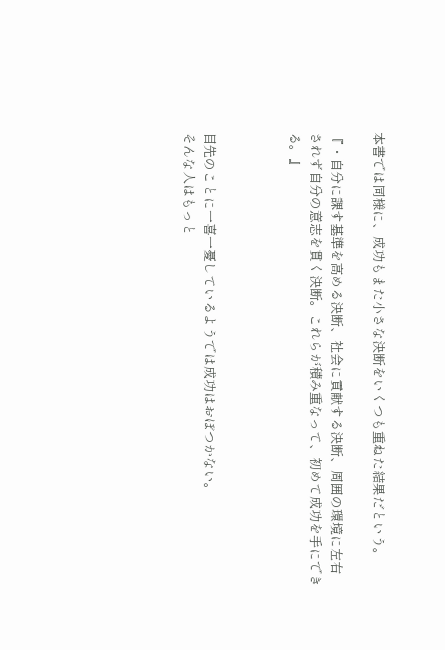本書では同様に、成功もまた小さな決断をいくつも重ねた結果だという。

『・自分に課す基準を高める決断、社会に貢献する決断、周囲の環境に左右
されず自分の意志を貫く決断。これらが積み重なって、初めて成功を手にでき
る。』



目先のことに一喜一憂しているようでは成功はおぼつかない。
そんな人はもっと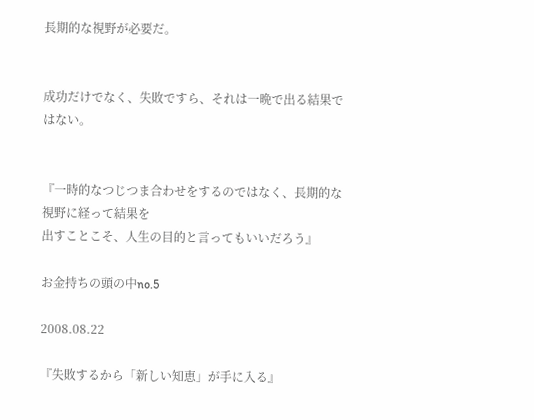長期的な視野が必要だ。


成功だけでなく、失敗ですら、それは一晩で出る結果ではない。


『一時的なつじつま合わせをするのではなく、長期的な視野に経って結果を
出すことこそ、人生の目的と言ってもいいだろう』

お金持ちの頭の中no.5

2008.08.22

『失敗するから「新しい知恵」が手に入る』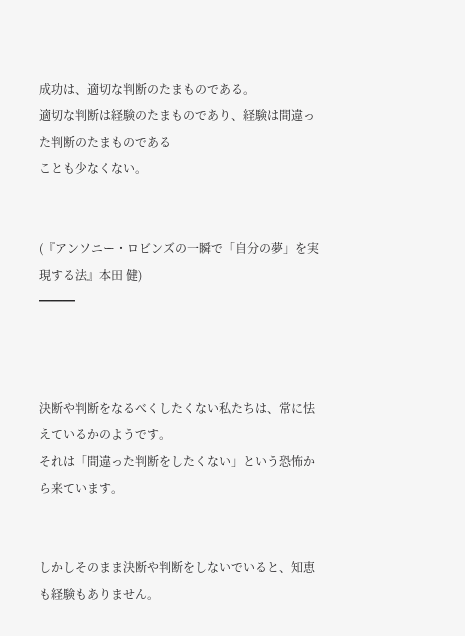成功は、適切な判断のたまものである。
適切な判断は経験のたまものであり、経験は間違った判断のたまものである
ことも少なくない。


(『アンソニー・ロビンズの一瞬で「自分の夢」を実現する法』本田 健)
━━━



決断や判断をなるべくしたくない私たちは、常に怯えているかのようです。
それは「間違った判断をしたくない」という恐怖から来ています。


しかしそのまま決断や判断をしないでいると、知恵も経験もありません。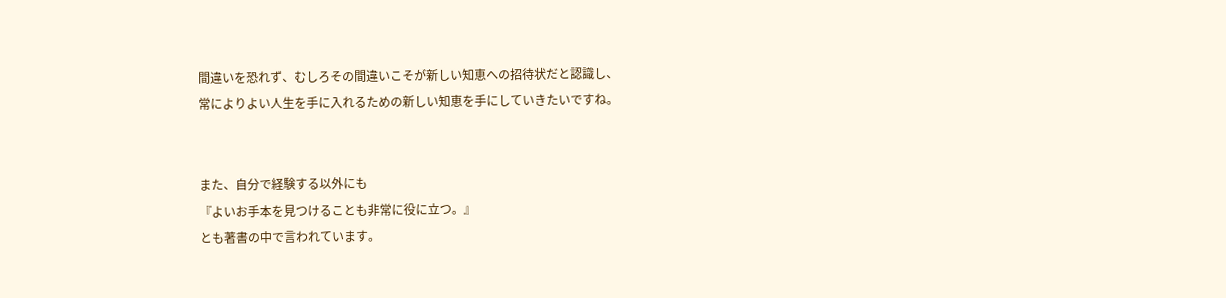間違いを恐れず、むしろその間違いこそが新しい知恵への招待状だと認識し、
常によりよい人生を手に入れるための新しい知恵を手にしていきたいですね。


また、自分で経験する以外にも
『よいお手本を見つけることも非常に役に立つ。』
とも著書の中で言われています。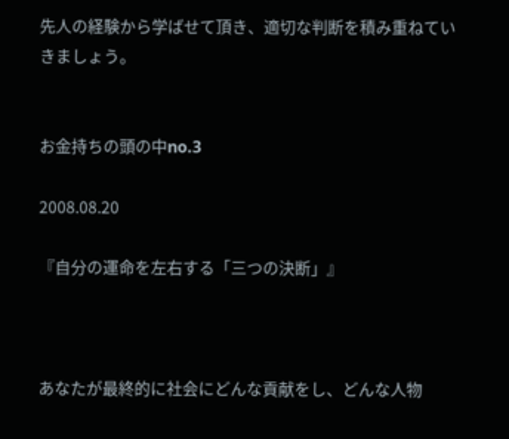先人の経験から学ばせて頂き、適切な判断を積み重ねていきましょう。


お金持ちの頭の中no.3

2008.08.20

『自分の運命を左右する「三つの決断」』



あなたが最終的に社会にどんな貢献をし、どんな人物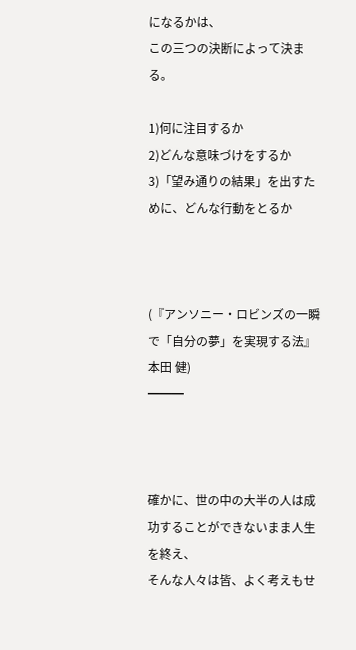になるかは、
この三つの決断によって決まる。

1)何に注目するか
2)どんな意味づけをするか
3)「望み通りの結果」を出すために、どんな行動をとるか



(『アンソニー・ロビンズの一瞬で「自分の夢」を実現する法』本田 健)
━━━



確かに、世の中の大半の人は成功することができないまま人生を終え、
そんな人々は皆、よく考えもせ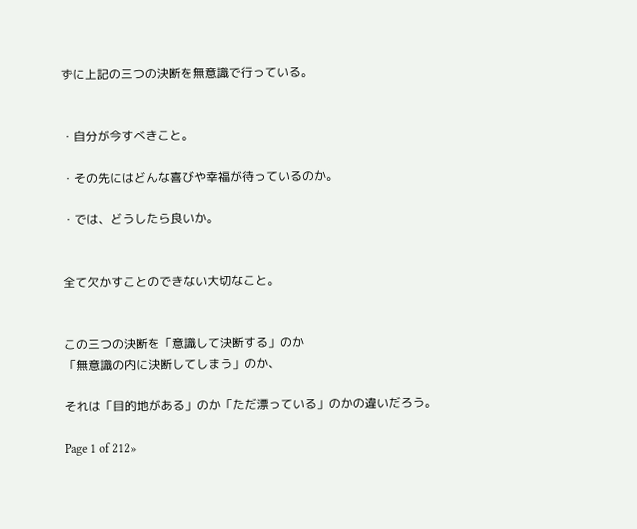ずに上記の三つの決断を無意識で行っている。


・自分が今すべきこと。

・その先にはどんな喜びや幸福が待っているのか。

・では、どうしたら良いか。


全て欠かすことのできない大切なこと。


この三つの決断を「意識して決断する」のか
「無意識の内に決断してしまう」のか、

それは「目的地がある」のか「ただ漂っている」のかの違いだろう。

Page 1 of 212»